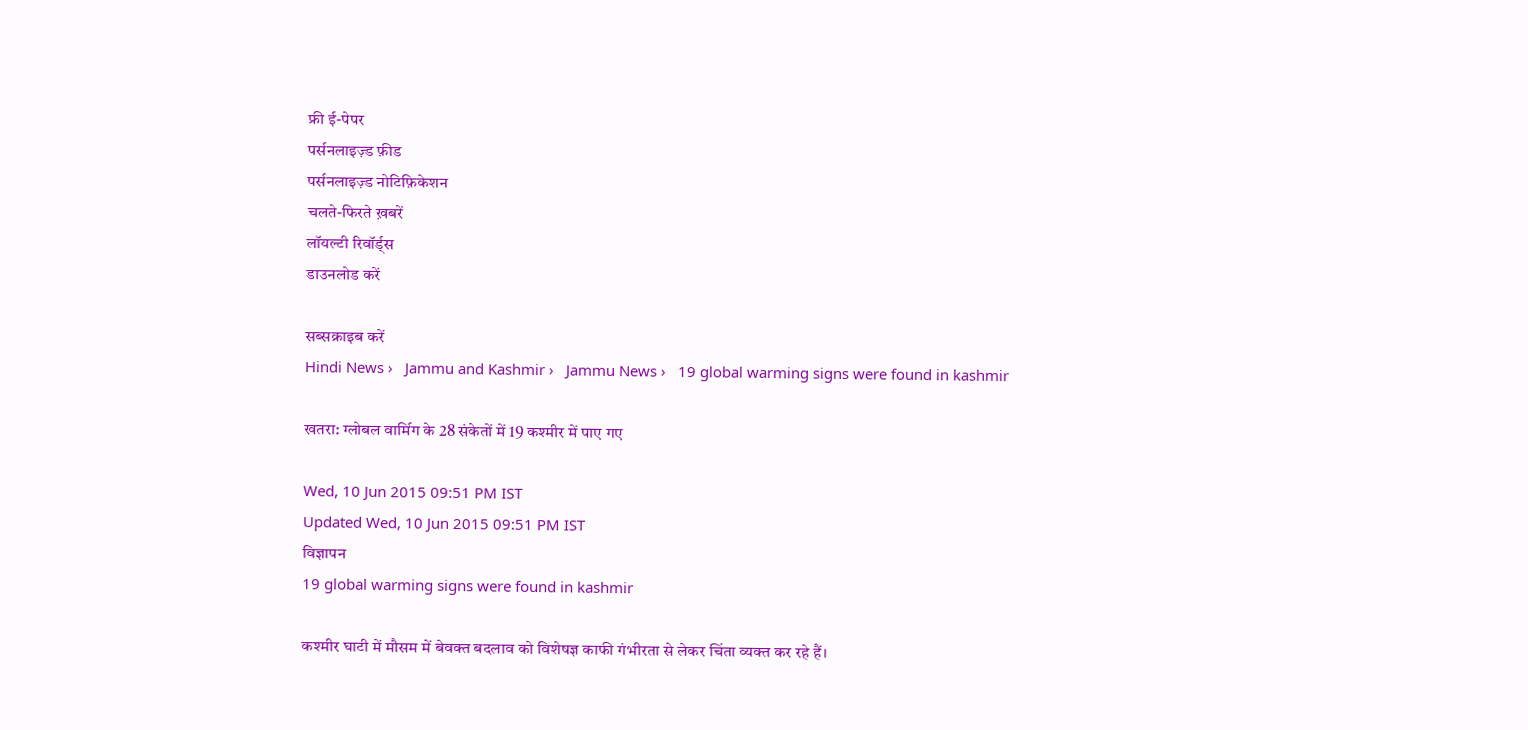फ्री ई-पेपर
पर्सनलाइज़्ड फ़ीड
पर्सनलाइज़्ड नोटिफ़िकेशन
चलते-फिरते ख़बरें
लॉयल्टी रिवॉर्ड्स
डाउनलोड करें

सब्सक्राइब करें
Hindi News ›   Jammu and Kashmir ›   Jammu News ›   19 global warming signs were found in kashmir

खतरा: ग्लोबल वार्मिग के 28 संकेतों में 19 कश्मीर में पाए गए

Wed, 10 Jun 2015 09:51 PM IST
Updated Wed, 10 Jun 2015 09:51 PM IST
विज्ञापन
19 global warming signs were found in kashmir

कश्मीर घाटी में मौसम में बेवक्त बदलाव को विशेषज्ञ काफी गंभीरता से लेकर चिंता व्यक्त कर रहे हैं।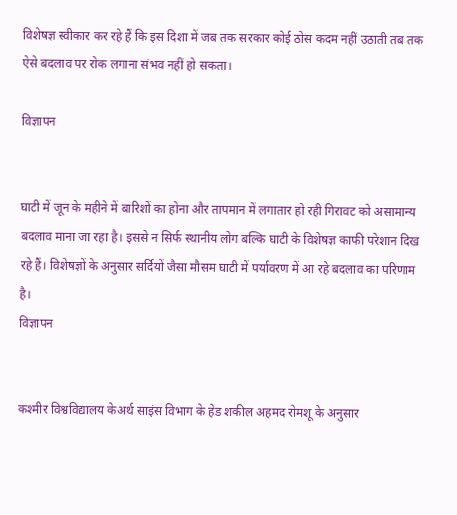विशेषज्ञ स्वीकार कर रहे हैं कि इस दिशा में जब तक सरकार कोई ठोस कदम नहीं उठाती तब तक ऐसे बदलाव पर रोक लगाना संभव नहीं हो सकता।

विज्ञापन


घाटी में जून के महीने में बारिशों का होना और तापमान में लगातार हो रही गिरावट को असामान्य बदलाव माना जा रहा है। इससे न सिर्फ स्थानीय लोग बल्कि घाटी के विशेषज्ञ काफी परेशान दिख रहे हैं। विशेषज्ञों के अनुसार सर्दियों जैसा मौसम घाटी में पर्यावरण में आ रहे बदलाव का परिणाम है।
विज्ञापन


कश्मीर विश्वविद्यालय केअर्थ साइंस विभाग के हेड शकील अहमद रोमशू के अनुसार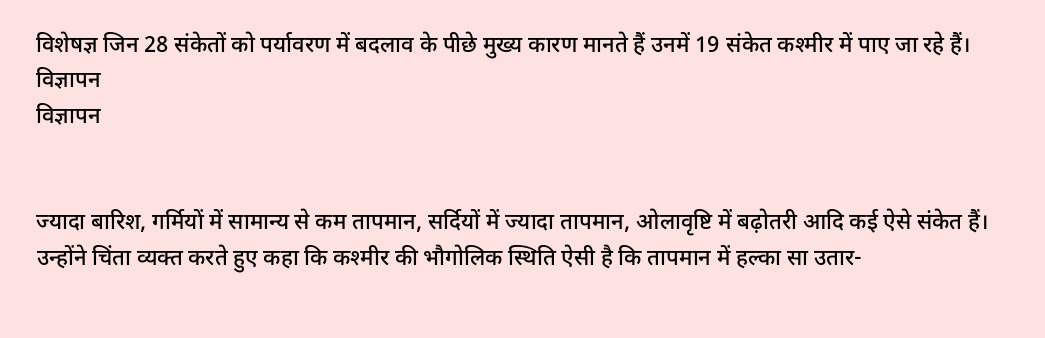विशेषज्ञ जिन 28 संकेतों को पर्यावरण में बदलाव के पीछे मुख्य कारण मानते हैं उनमें 19 संकेत कश्मीर में पाए जा रहे हैं।
विज्ञापन
विज्ञापन


ज्यादा बारिश, गर्मियों में सामान्य से कम तापमान, सर्दियों में ज्यादा तापमान, ओलावृष्टि में बढ़ोतरी आदि कई ऐसे संकेत हैं। उन्होंने चिंता व्यक्त करते हुए कहा कि कश्मीर की भौगोलिक स्थिति ऐसी है कि तापमान में हल्का सा उतार-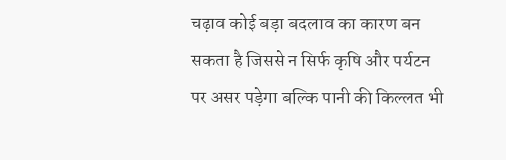चढ़ाव कोई बड़ा बदलाव का कारण बन सकता है जिससे न सिर्फ कृषि और पर्यटन पर असर पड़ेगा बल्कि पानी की किल्लत भी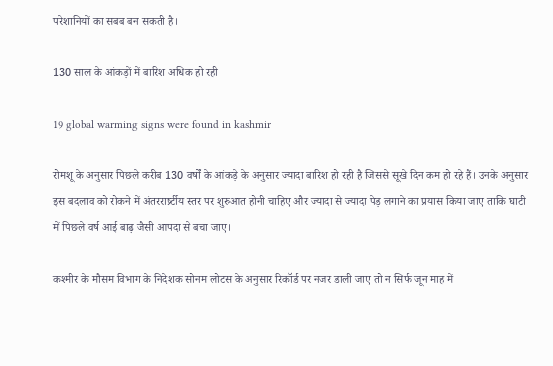परेशानियों का सबब बन सकती है।

130 साल के आंकड़ों में बारिश अधिक हो रही

19 global warming signs were found in kashmir

रोमशू के अनुसार पिछले करीब 130 वर्षों के आंकड़े के अनुसार ज्यादा बारिश हो रही है जिससे सूखे दिन कम हो रहे हैं। उनके अनुसार इस बदलाव को रोकने में अंतररार्ष्र्टीय स्तर पर शुरुआत होनी चाहिए और ज्यादा से ज्यादा पेड़ लगाने का प्रयास किया जाए ताकि घाटी में पिछले वर्ष आई बाढ़ जैसी आपदा से बचा जाए।

कश्मीर के मौसम विभाग के निदेशक सोनम लोटस के अनुसार रिकॉर्ड पर नजर डाली जाए तो न सिर्फ जून माह में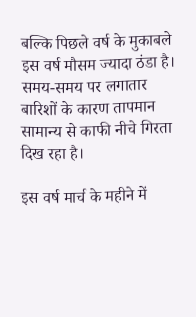बल्कि पिछले वर्ष के मुकाबले इस वर्ष मौसम ज्यादा ठंडा है। समय-समय पर लगातार बारिशों के कारण तापमान सामान्य से काफी नीचे गिरता दिख रहा है।

इस वर्ष मार्च के महीने में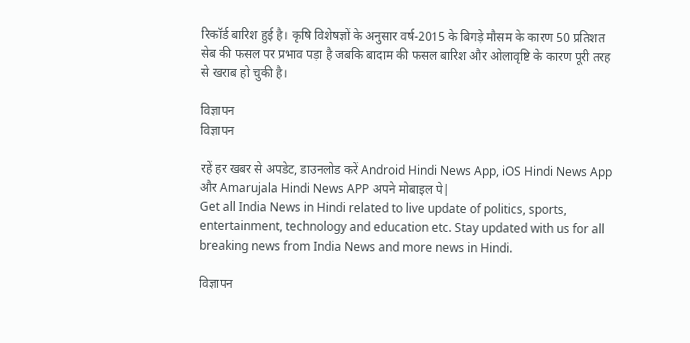रिकॉर्ड बारिश हुई है। कृषि विशेषज्ञों के अनुसार वर्ष-2015 के बिगड़े मौसम के कारण 50 प्रतिशत सेब की फसल पर प्रभाव पड़ा है जबकि बादाम की फसल बारिश और ओलावृष्टि के कारण पूरी तरह से खराब हो चुकी है।

विज्ञापन
विज्ञापन

रहें हर खबर से अपडेट, डाउनलोड करें Android Hindi News App, iOS Hindi News App और Amarujala Hindi News APP अपने मोबाइल पे|
Get all India News in Hindi related to live update of politics, sports, entertainment, technology and education etc. Stay updated with us for all breaking news from India News and more news in Hindi.

विज्ञापन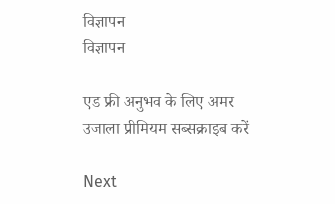विज्ञापन
विज्ञापन

एड फ्री अनुभव के लिए अमर उजाला प्रीमियम सब्सक्राइब करें

Next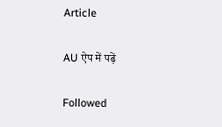Article

AU ऐप में पढ़ें

Followed